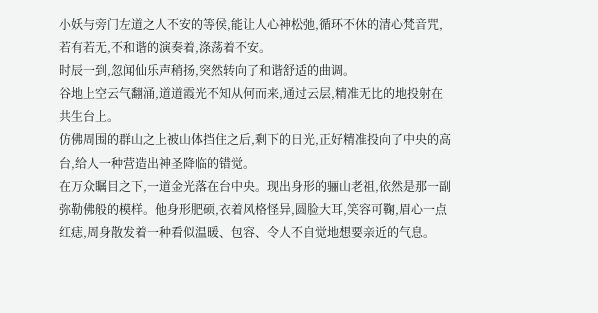小妖与旁门左道之人不安的等侯,能让人心神松弛,循环不休的清心梵音咒,若有若无,不和谐的演奏着,涤荡着不安。
时辰一到,忽闻仙乐声稍扬,突然转向了和谐舒适的曲调。
谷地上空云气翻涌,道道霞光不知从何而来,通过云层,精准无比的地投射在共生台上。
仿佛周围的群山之上被山体挡住之后,剩下的日光,正好精准投向了中央的高台,给人一种营造出神圣降临的错觉。
在万众瞩目之下,一道金光落在台中央。现出身形的骊山老祖,依然是那一副弥勒佛般的模样。他身形肥硕,衣着风格怪异,圆脸大耳,笑容可鞠,眉心一点红痣,周身散发着一种看似温暖、包容、令人不自觉地想要亲近的气息。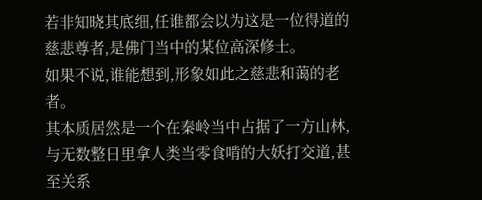若非知晓其底细,任谁都会以为这是一位得道的慈悲尊者,是佛门当中的某位高深修士。
如果不说,谁能想到,形象如此之慈悲和蔼的老者。
其本质居然是一个在秦岭当中占据了一方山林,与无数整日里拿人类当零食啃的大妖打交道,甚至关系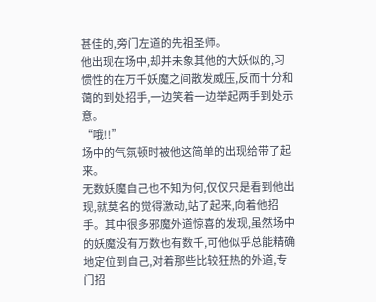甚佳的,旁门左道的先祖圣师。
他出现在场中,却并未象其他的大妖似的,习惯性的在万千妖魔之间散发威压,反而十分和蔼的到处招手,一边笑着一边举起两手到处示意。
“哦!!”
场中的气氛顿时被他这简单的出现给带了起来。
无数妖魔自己也不知为何,仅仅只是看到他出现,就莫名的觉得激动,站了起来,向着他招手。其中很多邪魔外道惊喜的发现,虽然场中的妖魔没有万数也有数千,可他似乎总能精确地定位到自己,对着那些比较狂热的外道,专门招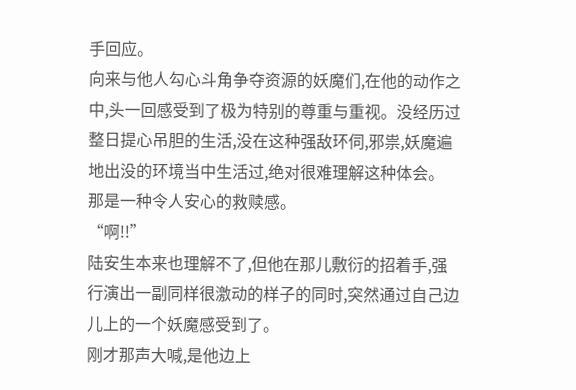手回应。
向来与他人勾心斗角争夺资源的妖魔们,在他的动作之中,头一回感受到了极为特别的尊重与重视。没经历过整日提心吊胆的生活,没在这种强敌环伺,邪祟,妖魔遍地出没的环境当中生活过,绝对很难理解这种体会。
那是一种令人安心的救赎感。
“啊!!”
陆安生本来也理解不了,但他在那儿敷衍的招着手,强行演出一副同样很激动的样子的同时,突然通过自己边儿上的一个妖魔感受到了。
刚才那声大喊,是他边上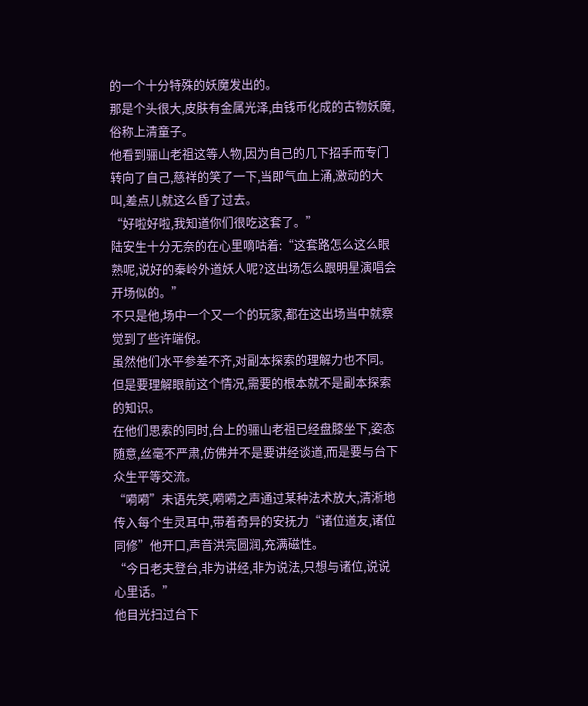的一个十分特殊的妖魔发出的。
那是个头很大,皮肤有金属光泽,由钱币化成的古物妖魔,俗称上清童子。
他看到骊山老祖这等人物,因为自己的几下招手而专门转向了自己,慈祥的笑了一下,当即气血上涌,激动的大叫,差点儿就这么昏了过去。
“好啦好啦,我知道你们很吃这套了。”
陆安生十分无奈的在心里嘀咕着:“这套路怎么这么眼熟呢,说好的秦岭外道妖人呢?这出场怎么跟明星演唱会开场似的。”
不只是他,场中一个又一个的玩家,都在这出场当中就察觉到了些许端倪。
虽然他们水平参差不齐,对副本探索的理解力也不同。但是要理解眼前这个情况,需要的根本就不是副本探索的知识。
在他们思索的同时,台上的骊山老祖已经盘膝坐下,姿态随意,丝毫不严肃,仿佛并不是要讲经谈道,而是要与台下众生平等交流。
“嗬嗬”未语先笑,嗬嗬之声通过某种法术放大,清淅地传入每个生灵耳中,带着奇异的安抚力“诸位道友,诸位同修”他开口,声音洪亮圆润,充满磁性。
“今日老夫登台,非为讲经,非为说法,只想与诸位,说说心里话。”
他目光扫过台下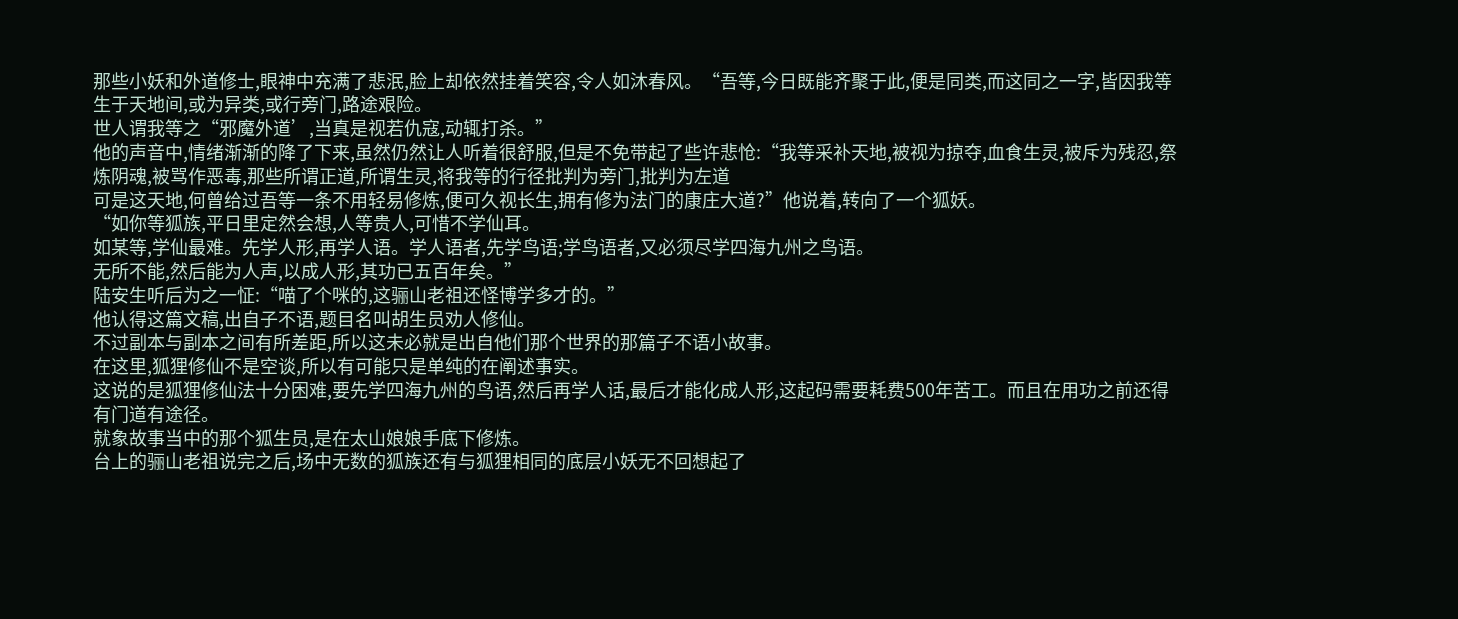那些小妖和外道修士,眼神中充满了悲泯,脸上却依然挂着笑容,令人如沐春风。“吾等,今日既能齐聚于此,便是同类,而这同之一字,皆因我等生于天地间,或为异类,或行旁门,路途艰险。
世人谓我等之“邪魔外道’,当真是视若仇寇,动辄打杀。”
他的声音中,情绪渐渐的降了下来,虽然仍然让人听着很舒服,但是不免带起了些许悲怆:“我等采补天地,被视为掠夺,血食生灵,被斥为残忍,祭炼阴魂,被骂作恶毒,那些所谓正道,所谓生灵,将我等的行径批判为旁门,批判为左道
可是这天地,何曾给过吾等一条不用轻易修炼,便可久视长生,拥有修为法门的康庄大道?”他说着,转向了一个狐妖。
“如你等狐族,平日里定然会想,人等贵人,可惜不学仙耳。
如某等,学仙最难。先学人形,再学人语。学人语者,先学鸟语;学鸟语者,又必须尽学四海九州之鸟语。
无所不能,然后能为人声,以成人形,其功已五百年矣。”
陆安生听后为之一怔:“喵了个咪的,这骊山老祖还怪博学多才的。”
他认得这篇文稿,出自子不语,题目名叫胡生员劝人修仙。
不过副本与副本之间有所差距,所以这未必就是出自他们那个世界的那篇子不语小故事。
在这里,狐狸修仙不是空谈,所以有可能只是单纯的在阐述事实。
这说的是狐狸修仙法十分困难,要先学四海九州的鸟语,然后再学人话,最后才能化成人形,这起码需要耗费500年苦工。而且在用功之前还得有门道有途径。
就象故事当中的那个狐生员,是在太山娘娘手底下修炼。
台上的骊山老祖说完之后,场中无数的狐族还有与狐狸相同的底层小妖无不回想起了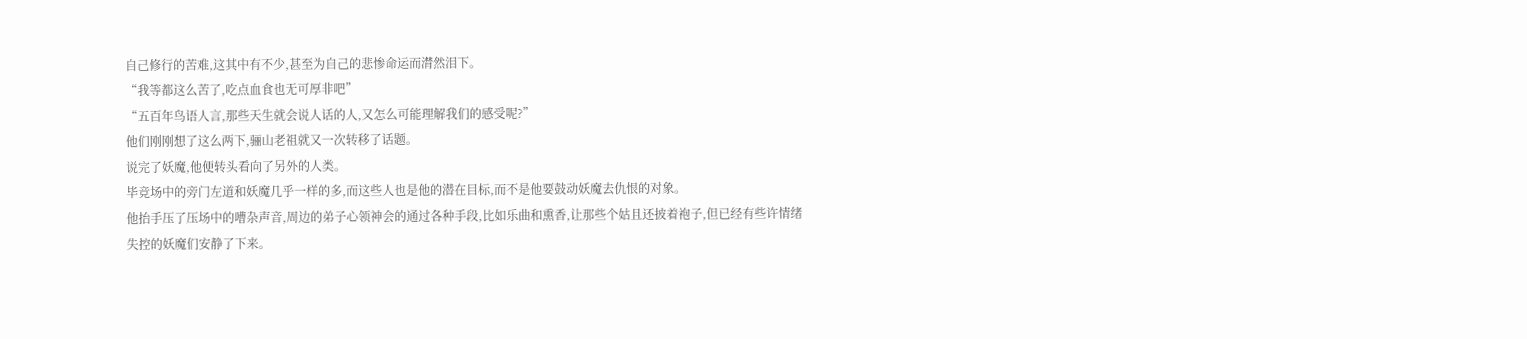自己修行的苦难,这其中有不少,甚至为自己的悲惨命运而潸然泪下。
“我等都这么苦了,吃点血食也无可厚非吧”
“五百年鸟语人言,那些天生就会说人话的人,又怎么可能理解我们的感受呢?”
他们刚刚想了这么两下,骊山老祖就又一次转移了话题。
说完了妖魔,他便转头看向了另外的人类。
毕竞场中的旁门左道和妖魔几乎一样的多,而这些人也是他的潜在目标,而不是他要鼓动妖魔去仇恨的对象。
他抬手压了压场中的嘈杂声音,周边的弟子心领神会的通过各种手段,比如乐曲和熏香,让那些个姑且还披着袍子,但已经有些许情绪失控的妖魔们安静了下来。